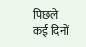पिछले कई दिनों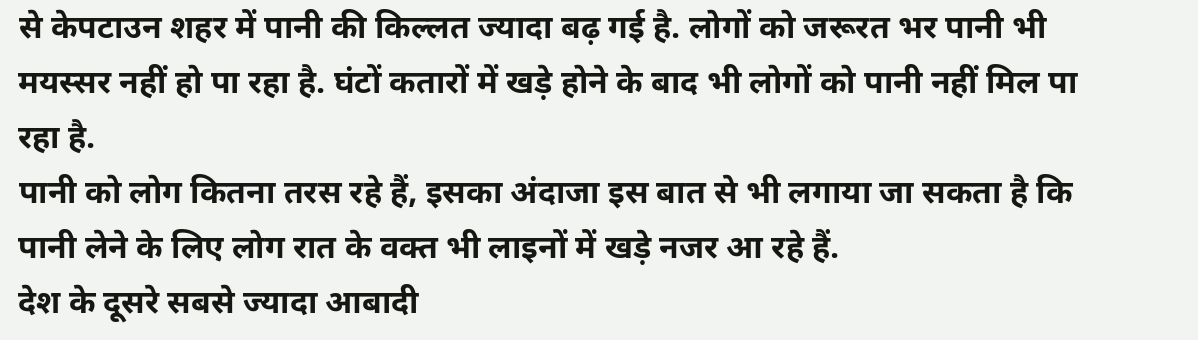से केपटाउन शहर में पानी की किल्लत ज्यादा बढ़ गई है. लोगों को जरूरत भर पानी भी मयस्सर नहीं हो पा रहा है. घंटों कतारों में खड़े होने के बाद भी लोगों को पानी नहीं मिल पा रहा है.
पानी को लोग कितना तरस रहे हैं, इसका अंदाजा इस बात से भी लगाया जा सकता है कि पानी लेने के लिए लोग रात के वक्त भी लाइनों में खड़े नजर आ रहे हैं.
देश के दूसरे सबसे ज्यादा आबादी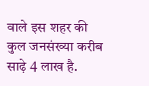वाले इस शहर की कुल जनसंख्या करीब साढ़े 4 लाख है.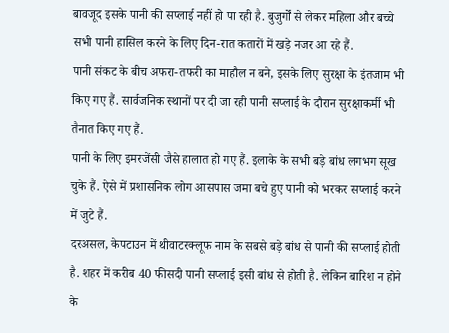बावजूद इसके पानी की सप्लाई नहीं हो पा रही है. बुजुर्गों से लेकर महिला और बच्चे सभी पानी हासिल करने के लिए दिन-रात कतारों में खड़े नजर आ रहे हैं.
पानी संकट के बीच अफरा-तफरी का माहौल न बने, इसके लिए सुरक्षा के इंतजाम भी किए गए हैं. सार्वजनिक स्थानों पर दी जा रही पानी सप्लाई के दौरान सुरक्षाकर्मी भी तैनात किए गए हैं.
पानी के लिए इमरजेंसी जैसे हालात हो गए हैं. इलाके के सभी बड़े बांध लगभग सूख चुके हैं. ऐसे में प्रशासनिक लोग आसपास जमा बचे हुए पानी को भरकर सप्लाई करने में जुटे हैं.
दरअसल, केपटाउन में थीवाटरक्लूफ नाम के सबसे बड़े बांध से पानी की सप्लाई होती है. शहर में करीब 40 फीसदी पानी सप्लाई इसी बांध से होती है. लेकिन बारिश न होने के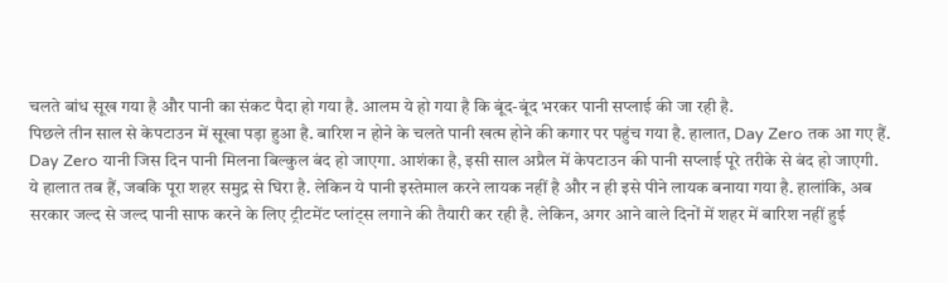चलते बांध सूख गया है और पानी का संकट पैदा हो गया है. आलम ये हो गया है कि बूंद-बूंद भरकर पानी सप्लाई की जा रही है.
पिछले तीन साल से केपटाउन में सूखा पड़ा हुआ है. बारिश न होने के चलते पानी खत्म होने की कगार पर पहुंच गया है. हालात, Day Zero तक आ गए हैं.
Day Zero यानी जिस दिन पानी मिलना बिल्कुल बंद हो जाएगा. आशंका है, इसी साल अप्रैल में केपटाउन की पानी सप्लाई पूरे तरीके से बंद हो जाएगी.
ये हालात तब हैं, जबकि पूरा शहर समुद्र से घिरा है. लेकिन ये पानी इस्तेमाल करने लायक नहीं है और न ही इसे पीने लायक बनाया गया है. हालांकि, अब सरकार जल्द से जल्द पानी साफ करने के लिए ट्रीटमेंट प्लांट्स लगाने की तैयारी कर रही है. लेकिन, अगर आने वाले दिनों में शहर में बारिश नहीं हुई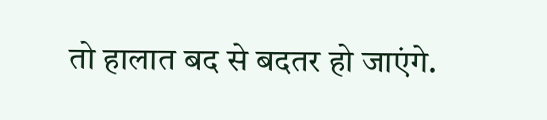तो हालात बद से बदतर हो जाएंगे.